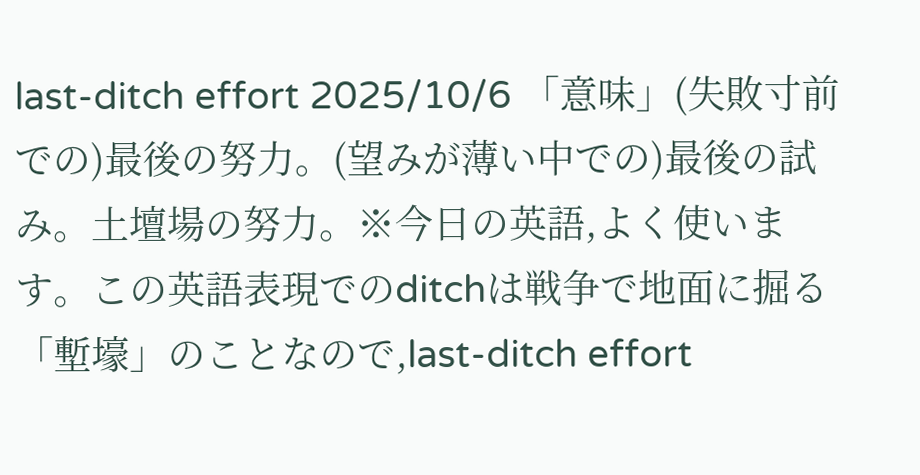last-ditch effort 2025/10/6 「意味」(失敗寸前での)最後の努力。(望みが薄い中での)最後の試み。土壇場の努力。※今日の英語,よく使います。この英語表現でのditchは戦争で地面に掘る「塹壕」のことなので,last-ditch effort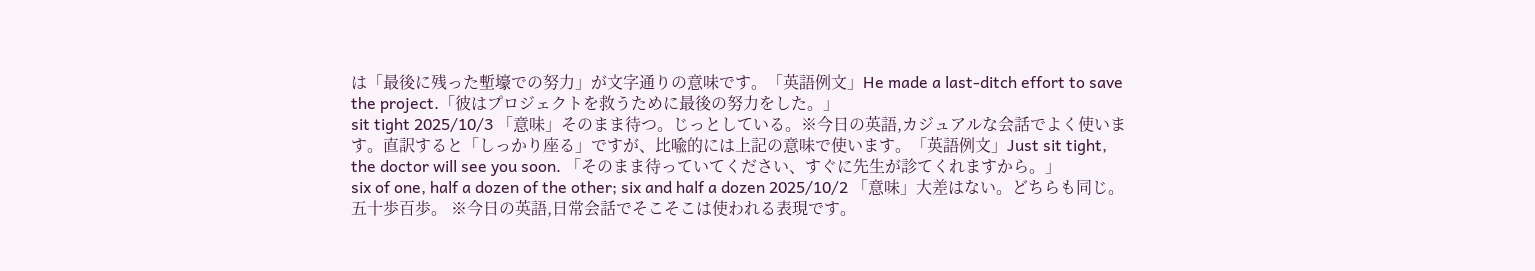は「最後に残った塹壕での努力」が文字通りの意味です。「英語例文」He made a last-ditch effort to save the project.「彼はプロジェクトを救うために最後の努力をした。」
sit tight 2025/10/3 「意味」そのまま待つ。じっとしている。※今日の英語,カジュアルな会話でよく使います。直訳すると「しっかり座る」ですが、比喩的には上記の意味で使います。「英語例文」Just sit tight, the doctor will see you soon. 「そのまま待っていてください、すぐに先生が診てくれますから。」
six of one, half a dozen of the other; six and half a dozen 2025/10/2 「意味」大差はない。どちらも同じ。五十歩百歩。 ※今日の英語,日常会話でそこそこは使われる表現です。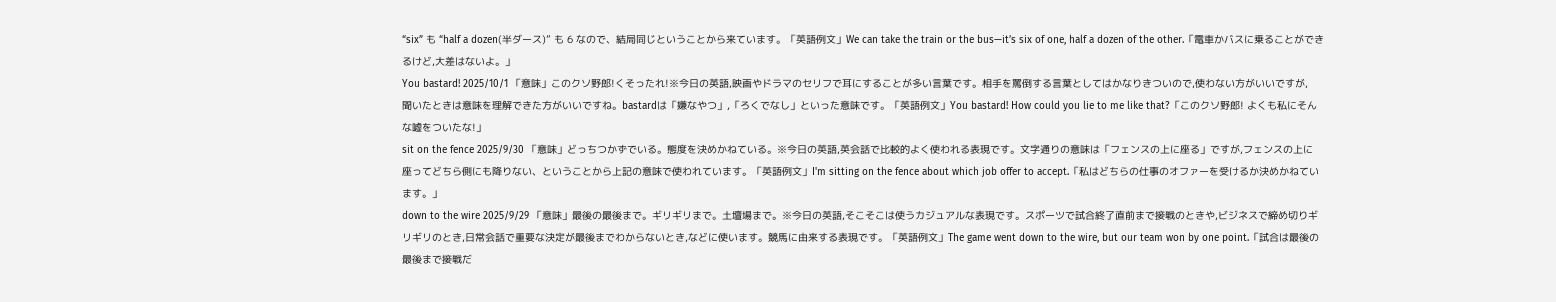“six” も “half a dozen(半ダース)” も 6 なので、結局同じということから来ています。「英語例文」We can take the train or the bus—it’s six of one, half a dozen of the other.「電車かバスに乗ることができるけど,大差はないよ。」
You bastard! 2025/10/1 「意味」このクソ野郎!くそったれ!※今日の英語,映画やドラマのセリフで耳にすることが多い言葉です。相手を罵倒する言葉としてはかなりきついので,使わない方がいいですが,聞いたときは意味を理解できた方がいいですね。bastardは「嫌なやつ」,「ろくでなし」といった意味です。「英語例文」You bastard! How could you lie to me like that?「このクソ野郎! よくも私にそんな嘘をついたな!」
sit on the fence 2025/9/30 「意味」どっちつかずでいる。態度を決めかねている。※今日の英語,英会話で比較的よく使われる表現です。文字通りの意味は「フェンスの上に座る」ですが,フェンスの上に座ってどちら側にも降りない、ということから上記の意味で使われています。「英語例文」I'm sitting on the fence about which job offer to accept.「私はどちらの仕事のオファーを受けるか決めかねています。」
down to the wire 2025/9/29 「意味」最後の最後まで。ギリギリまで。土壇場まで。※今日の英語,そこそこは使うカジュアルな表現です。スポーツで試合終了直前まで接戦のときや,ビジネスで締め切りギリギリのとき,日常会話で重要な決定が最後までわからないとき,などに使います。競馬に由来する表現です。「英語例文」The game went down to the wire, but our team won by one point.「試合は最後の最後まで接戦だ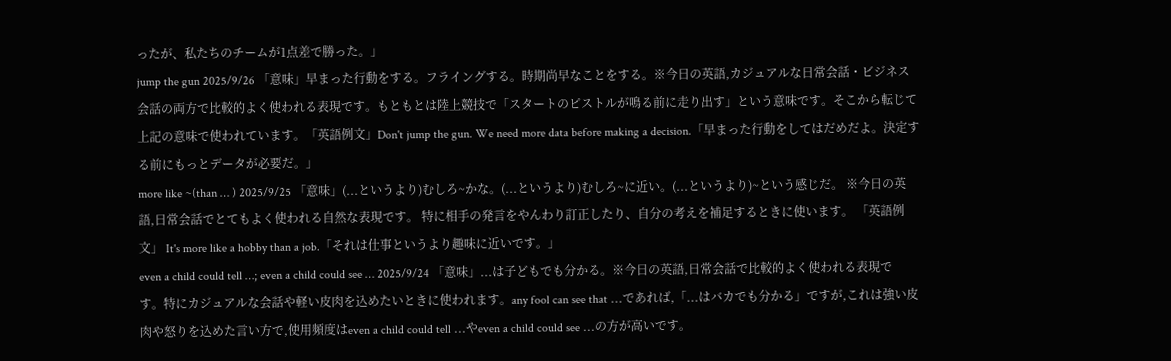ったが、私たちのチームが1点差で勝った。」
jump the gun 2025/9/26 「意味」早まった行動をする。フライングする。時期尚早なことをする。※今日の英語,カジュアルな日常会話・ビジネス会話の両方で比較的よく使われる表現です。もともとは陸上競技で「スタートのピストルが鳴る前に走り出す」という意味です。そこから転じて上記の意味で使われています。「英語例文」Don't jump the gun. We need more data before making a decision.「早まった行動をしてはだめだよ。決定する前にもっとデータが必要だ。」
more like ~(than … ) 2025/9/25 「意味」(...というより)むしろ~かな。(...というより)むしろ~に近い。(...というより)~という感じだ。 ※今日の英語,日常会話でとてもよく使われる自然な表現です。 特に相手の発言をやんわり訂正したり、自分の考えを補足するときに使います。 「英語例文」 It's more like a hobby than a job.「それは仕事というより趣味に近いです。」
even a child could tell …; even a child could see … 2025/9/24 「意味」...は子どもでも分かる。※今日の英語,日常会話で比較的よく使われる表現です。特にカジュアルな会話や軽い皮肉を込めたいときに使われます。any fool can see that ...であれば,「...はバカでも分かる」ですが,これは強い皮肉や怒りを込めた言い方で,使用頻度はeven a child could tell ...やeven a child could see ...の方が高いです。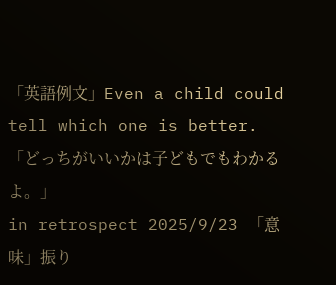「英語例文」Even a child could tell which one is better.「どっちがいいかは子どもでもわかるよ。」
in retrospect 2025/9/23 「意味」振り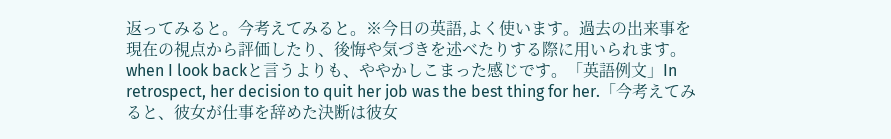返ってみると。今考えてみると。※今日の英語,よく使います。過去の出来事を現在の視点から評価したり、後悔や気づきを述べたりする際に用いられます。when I look backと言うよりも、ややかしこまった感じです。「英語例文」In retrospect, her decision to quit her job was the best thing for her.「今考えてみると、彼女が仕事を辞めた決断は彼女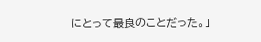にとって最良のことだった。」